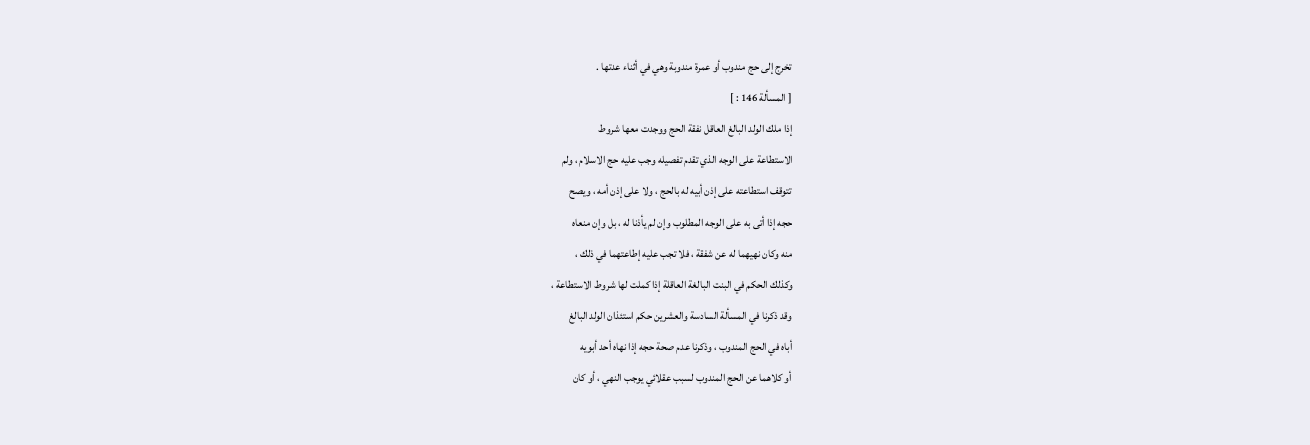تخرج إلى حج مندوب أو عمرة مندوبة وهي في أثناء عدتها .
[ المسألة 146 : ]
إذا ملك الولد البالغ العاقل نفقة الحج ووجدت معها شروط
الاستطاعة على الوجه الذي تقدم تفصيله وجب عليه حج الاسلام ، ولم
تتوقف استطاعته على إذن أبيه له بالحج ، ولا على إذن أمه ، ويصح
حجه إذا أتى به على الوجه المطلوب وإن لم يأذنا له ، بل وإن منعاه
منه وكان نهيهما له عن شفقة ، فلا تجب عليه إطاعتهما في ذلك ،
وكذلك الحكم في البنت البالغة العاقلة إذا كملت لها شروط الاستطاعة ،
وقد ذكرنا في المسألة السادسة والعشرين حكم استئذان الولد البالغ
أباه في الحج المندوب ، وذكرنا عدم صحة حجه إذا نهاه أحد أبويه
أو كلاهما عن الحج المندوب لسبب عقلائي يوجب النهي ، أو كان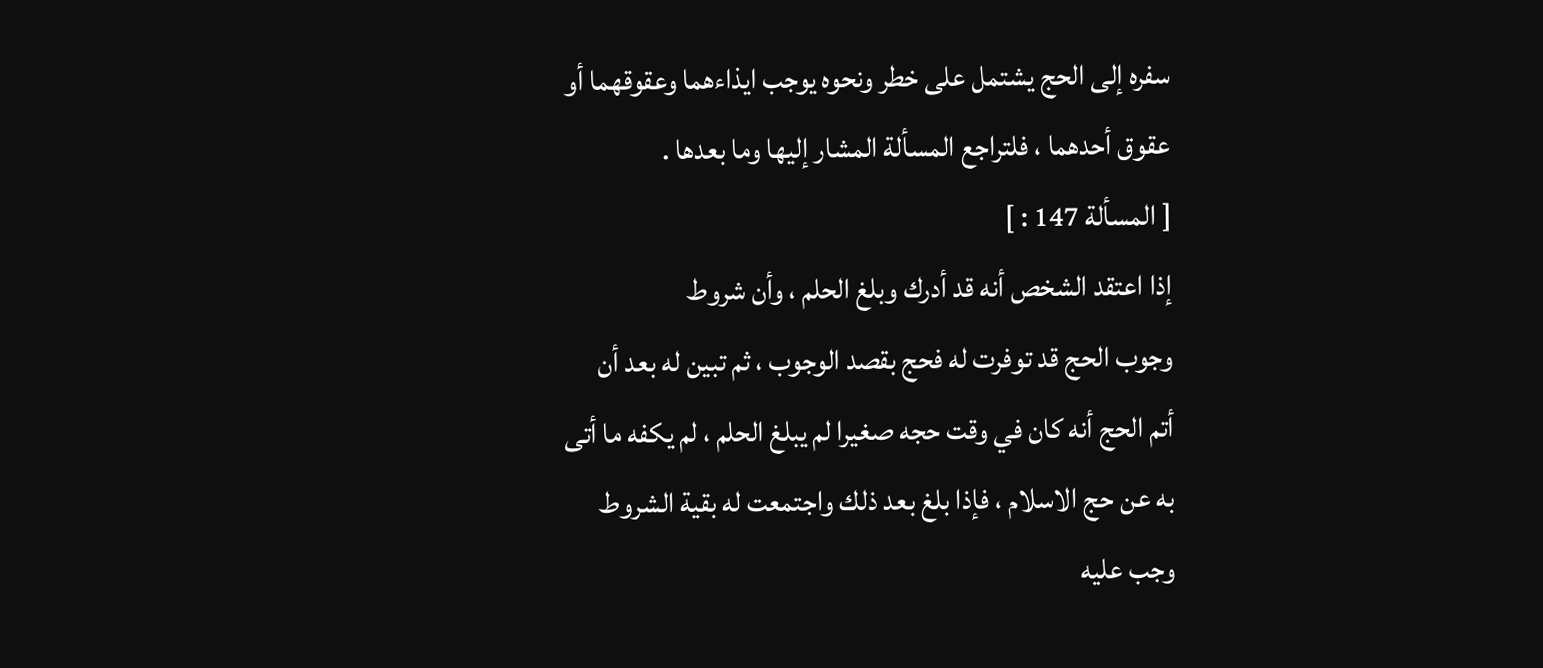سفره إلى الحج يشتمل على خطر ونحوه يوجب ايذاءهما وعقوقهما أو
عقوق أحدهما ، فلتراجع المسألة المشار إليها وما بعدها .
[ المسألة 147 : ]
إذا اعتقد الشخص أنه قد أدرك وبلغ الحلم ، وأن شروط
وجوب الحج قد توفرت له فحج بقصد الوجوب ، ثم تبين له بعد أن
أتم الحج أنه كان في وقت حجه صغيرا لم يبلغ الحلم ، لم يكفه ما أتى
به عن حج الاسلام ، فإذا بلغ بعد ذلك واجتمعت له بقية الشروط
وجب عليه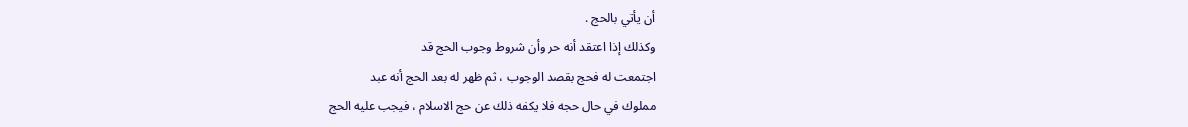أن يأتي بالحج .
وكذلك إذا اعتقد أنه حر وأن شروط وجوب الحج قد
اجتمعت له فحج بقصد الوجوب ، ثم ظهر له بعد الحج أنه عبد
مملوك في حال حجه فلا يكفه ذلك عن حج الاسلام ، فيجب عليه الحج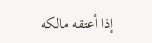إذا أعتقه مالكه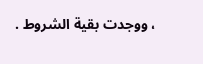، ووجدت بقية الشروط .